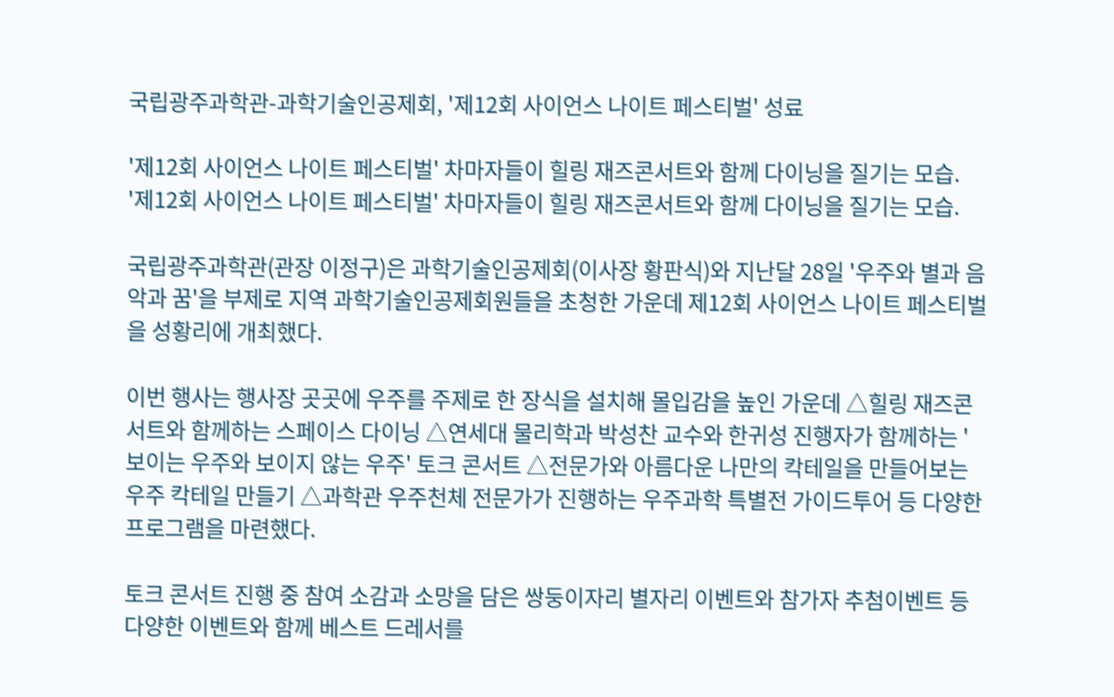국립광주과학관-과학기술인공제회, '제12회 사이언스 나이트 페스티벌' 성료

'제12회 사이언스 나이트 페스티벌' 차마자들이 힐링 재즈콘서트와 함께 다이닝을 질기는 모습.
'제12회 사이언스 나이트 페스티벌' 차마자들이 힐링 재즈콘서트와 함께 다이닝을 질기는 모습.

국립광주과학관(관장 이정구)은 과학기술인공제회(이사장 황판식)와 지난달 28일 '우주와 별과 음악과 꿈'을 부제로 지역 과학기술인공제회원들을 초청한 가운데 제12회 사이언스 나이트 페스티벌을 성황리에 개최했다.

이번 행사는 행사장 곳곳에 우주를 주제로 한 장식을 설치해 몰입감을 높인 가운데 △힐링 재즈콘서트와 함께하는 스페이스 다이닝 △연세대 물리학과 박성찬 교수와 한귀성 진행자가 함께하는 '보이는 우주와 보이지 않는 우주' 토크 콘서트 △전문가와 아름다운 나만의 칵테일을 만들어보는 우주 칵테일 만들기 △과학관 우주천체 전문가가 진행하는 우주과학 특별전 가이드투어 등 다양한 프로그램을 마련했다.

토크 콘서트 진행 중 참여 소감과 소망을 담은 쌍둥이자리 별자리 이벤트와 참가자 추첨이벤트 등 다양한 이벤트와 함께 베스트 드레서를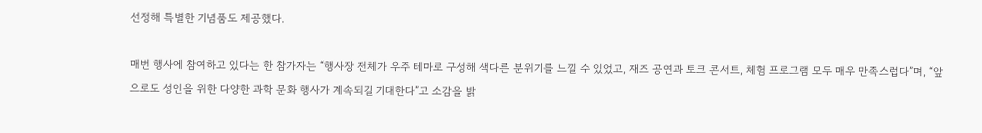선정해 특별한 기념품도 제공했다.

매번 행사에 참여하고 있다는 한 참가자는 “행사장 전체가 우주 테마로 구성해 색다른 분위기를 느낄 수 있었고, 재즈 공연과 토크 콘서트, 체험 프로그램 모두 매우 만족스럽다”며, “앞으로도 성인을 위한 다양한 과학 문화 행사가 계속되길 기대한다”고 소감을 밝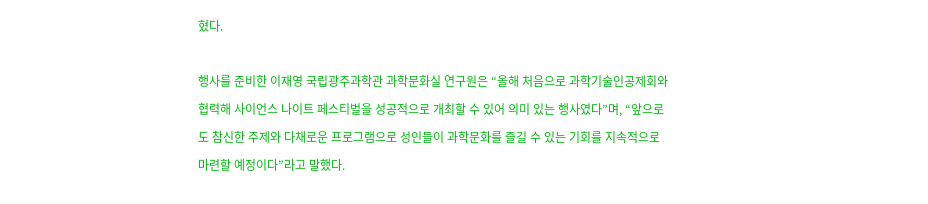혔다.

행사를 준비한 이재영 국립광주과학관 과학문화실 연구원은 “올해 처음으로 과학기술인공제회와 협력해 사이언스 나이트 페스티벌을 성공적으로 개최할 수 있어 의미 있는 행사였다”며, “앞으로도 참신한 주제와 다채로운 프로그램으로 성인들이 과학문화를 즐길 수 있는 기회를 지속적으로 마련할 예정이다”라고 말했다.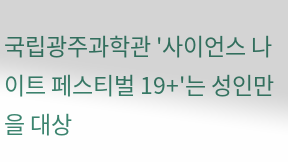국립광주과학관 '사이언스 나이트 페스티벌 19+'는 성인만을 대상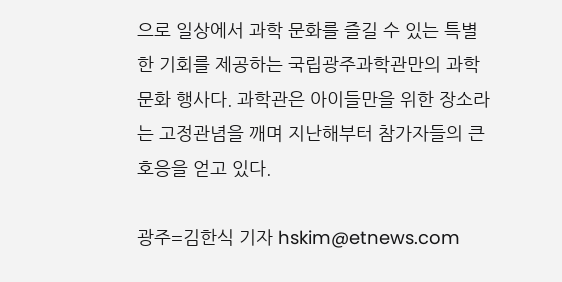으로 일상에서 과학 문화를 즐길 수 있는 특별한 기회를 제공하는 국립광주과학관만의 과학 문화 행사다. 과학관은 아이들만을 위한 장소라는 고정관념을 깨며 지난해부터 참가자들의 큰 호응을 얻고 있다.

광주=김한식 기자 hskim@etnews.com